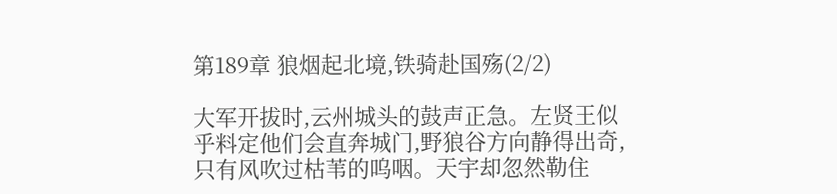第189章 狼烟起北境,铁骑赴国殇(2/2)

大军开拔时,云州城头的鼓声正急。左贤王似乎料定他们会直奔城门,野狼谷方向静得出奇,只有风吹过枯苇的呜咽。天宇却忽然勒住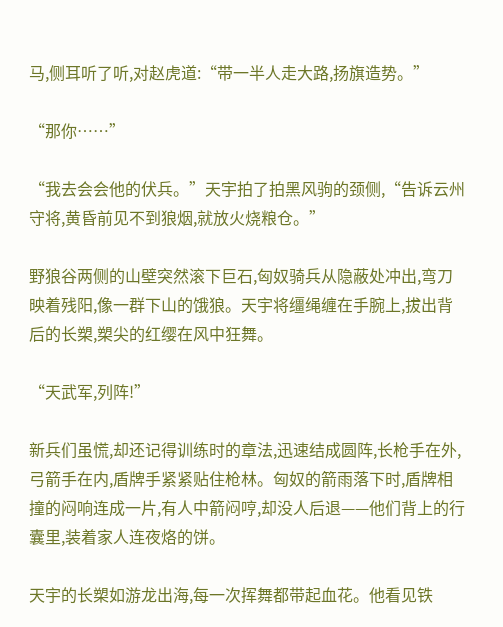马,侧耳听了听,对赵虎道:“带一半人走大路,扬旗造势。”

“那你……”

“我去会会他的伏兵。”天宇拍了拍黑风驹的颈侧,“告诉云州守将,黄昏前见不到狼烟,就放火烧粮仓。”

野狼谷两侧的山壁突然滚下巨石,匈奴骑兵从隐蔽处冲出,弯刀映着残阳,像一群下山的饿狼。天宇将缰绳缠在手腕上,拔出背后的长槊,槊尖的红缨在风中狂舞。

“天武军,列阵!”

新兵们虽慌,却还记得训练时的章法,迅速结成圆阵,长枪手在外,弓箭手在内,盾牌手紧紧贴住枪林。匈奴的箭雨落下时,盾牌相撞的闷响连成一片,有人中箭闷哼,却没人后退——他们背上的行囊里,装着家人连夜烙的饼。

天宇的长槊如游龙出海,每一次挥舞都带起血花。他看见铁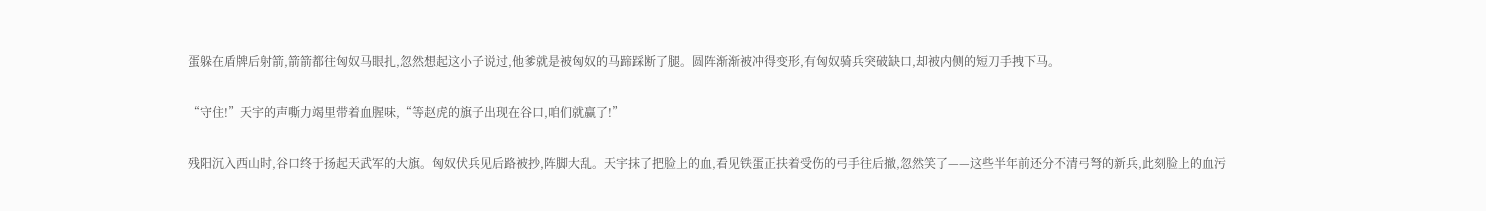蛋躲在盾牌后射箭,箭箭都往匈奴马眼扎,忽然想起这小子说过,他爹就是被匈奴的马蹄踩断了腿。圆阵渐渐被冲得变形,有匈奴骑兵突破缺口,却被内侧的短刀手拽下马。

“守住!”天宇的声嘶力竭里带着血腥味,“等赵虎的旗子出现在谷口,咱们就赢了!”

残阳沉入西山时,谷口终于扬起天武军的大旗。匈奴伏兵见后路被抄,阵脚大乱。天宇抹了把脸上的血,看见铁蛋正扶着受伤的弓手往后撤,忽然笑了——这些半年前还分不清弓弩的新兵,此刻脸上的血污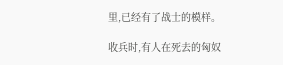里,已经有了战士的模样。

收兵时,有人在死去的匈奴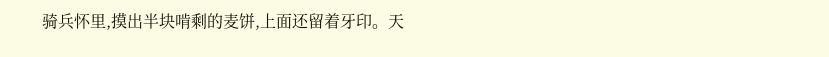骑兵怀里,摸出半块啃剩的麦饼,上面还留着牙印。天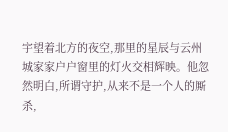宇望着北方的夜空,那里的星辰与云州城家家户户窗里的灯火交相辉映。他忽然明白,所谓守护,从来不是一个人的厮杀,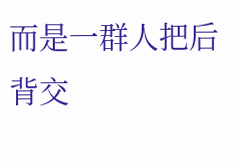而是一群人把后背交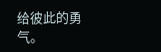给彼此的勇气。